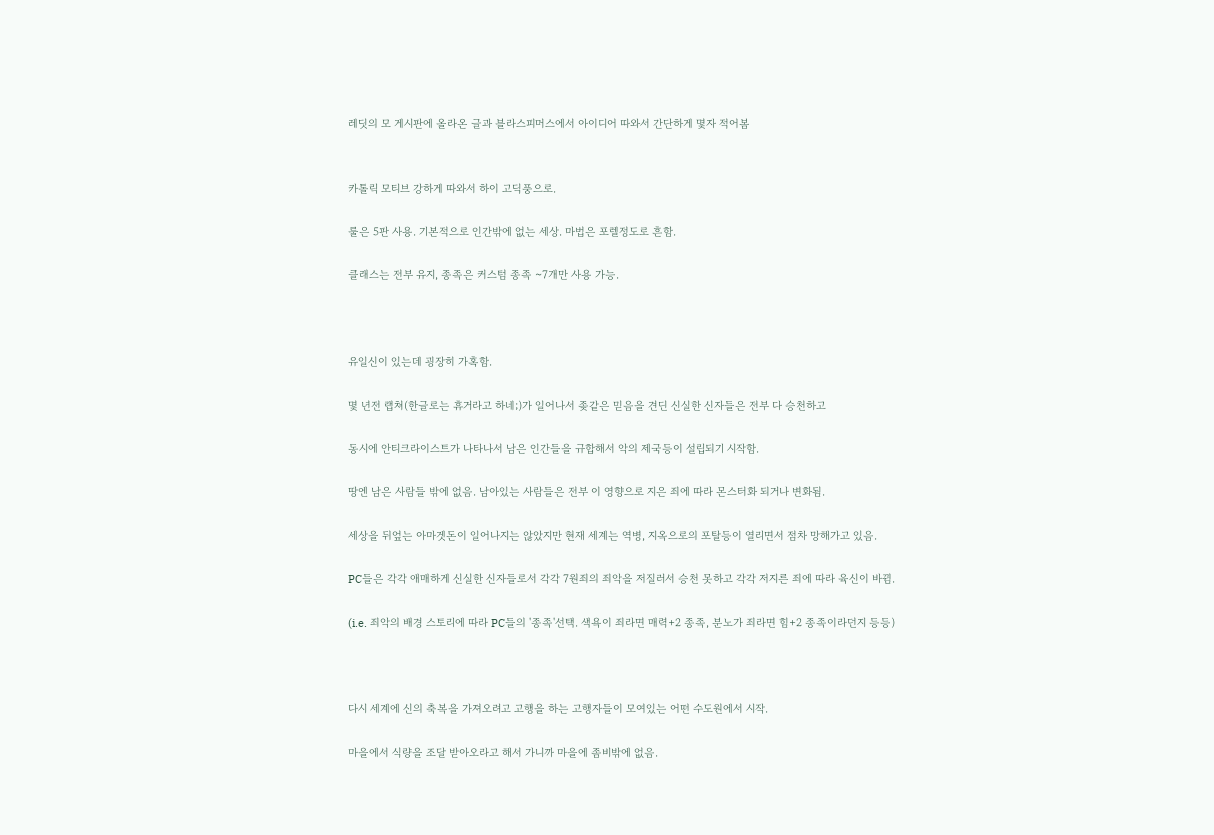레딧의 모 게시판에 올라온 글과 블라스피머스에서 아이디어 따와서 간단하게 몇자 적어봄


카톨릭 모티브 강하게 따와서 하이 고딕풍으로.

룰은 5판 사용. 기본적으로 인간밖에 없는 세상. 마법은 포렐정도로 흔함.

클래스는 전부 유지, 종족은 커스텀 종족 ~7개만 사용 가능.



유일신이 있는데 굉장히 가혹함.

몇 년전 랩쳐(한글로는 휴거라고 하네;)가 일어나서 좆같은 믿음을 견딘 신실한 신자들은 전부 다 승천하고

동시에 안티크라이스트가 나타나서 남은 인간들을 규합해서 악의 제국등이 설립되기 시작함.

땅엔 남은 사람들 밖에 없음. 남아있는 사람들은 전부 이 영향으로 지은 죄에 따라 몬스터화 되거나 변화됨.

세상을 뒤엎는 아마겟돈이 일어나지는 않았지만 현재 세계는 역병, 지옥으로의 포탈등이 열리면서 점차 망해가고 있음.

PC들은 각각 애매하게 신실한 신자들로서 각각 7원죄의 죄악을 저질러서 승천 못하고 각각 저지른 죄에 따라 육신이 바뀜.

(i.e. 죄악의 배경 스토리에 따라 PC들의 '종족'선택. 색욕이 죄라면 매력+2 종족, 분노가 죄라면 힘+2 종족이라던지 등등)



다시 세계에 신의 축복을 가져오려고 고행을 하는 고행자들이 모여있는 어떤 수도원에서 시작.

마을에서 식량을 조달 받아오라고 해서 가니까 마을에 좀비밖에 없음.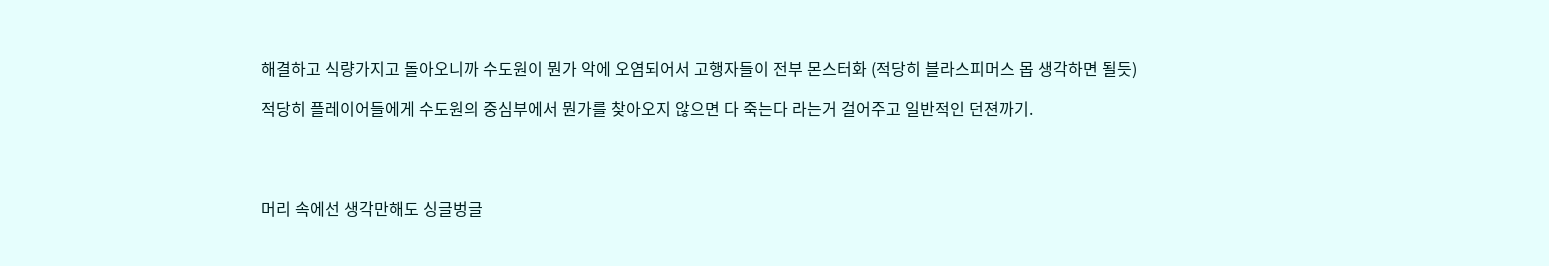해결하고 식량가지고 돌아오니까 수도원이 뭔가 악에 오염되어서 고행자들이 전부 몬스터화 (적당히 블라스피머스 몹 생각하면 될듯)

적당히 플레이어들에게 수도원의 중심부에서 뭔가를 찾아오지 않으면 다 죽는다 라는거 걸어주고 일반적인 던젼까기.




머리 속에선 생각만해도 싱글벙글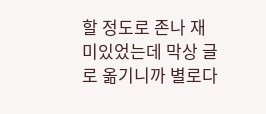할 정도로 존나 재미있었는데 막상 글로 옮기니까 별로다